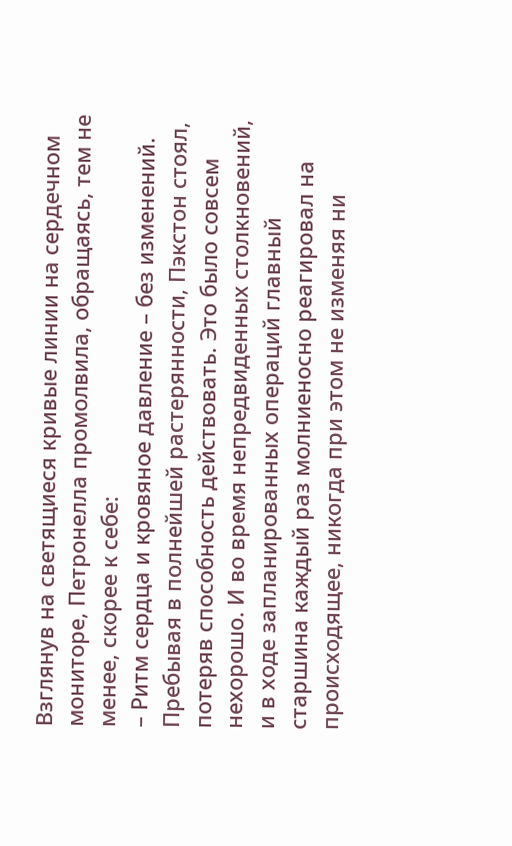Взглянув на светящиеся кривые линии на сердечном мониторе, Петронелла промолвила, обращаясь, тем не менее, скорее к себе:
– Ритм сердца и кровяное давление – без изменений.
Пребывая в полнейшей растерянности, Пэкстон стоял, потеряв способность действовать. Это было совсем нехорошо. И во время непредвиденных столкновений, и в ходе запланированных операций главный старшина каждый раз молниеносно реагировал на происходящее, никогда при этом не изменяя ни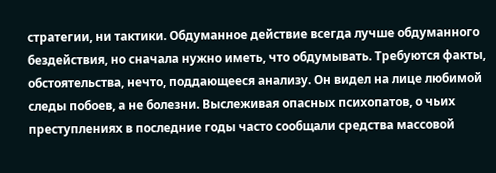стратегии, ни тактики. Обдуманное действие всегда лучше обдуманного бездействия, но сначала нужно иметь, что обдумывать. Требуются факты, обстоятельства, нечто, поддающееся анализу. Он видел на лице любимой следы побоев, а не болезни. Выслеживая опасных психопатов, о чьих преступлениях в последние годы часто сообщали средства массовой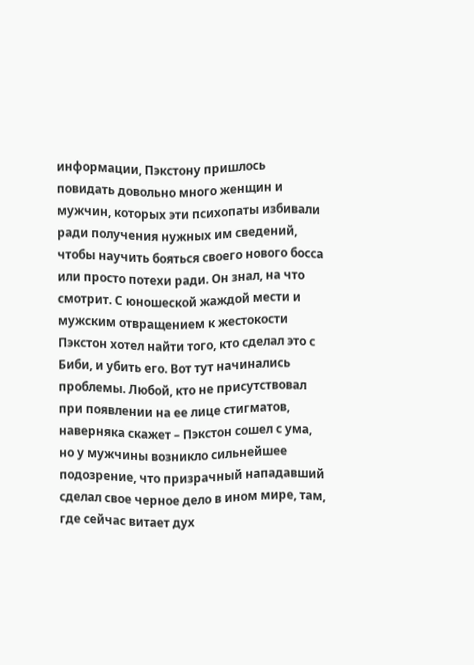информации, Пэкстону пришлось повидать довольно много женщин и мужчин, которых эти психопаты избивали ради получения нужных им сведений, чтобы научить бояться своего нового босса или просто потехи ради. Он знал, на что смотрит. С юношеской жаждой мести и мужским отвращением к жестокости Пэкстон хотел найти того, кто сделал это с Биби, и убить его. Вот тут начинались проблемы. Любой, кто не присутствовал при появлении на ее лице стигматов, наверняка скажет – Пэкстон сошел с ума, но у мужчины возникло сильнейшее подозрение, что призрачный нападавший сделал свое черное дело в ином мире, там, где сейчас витает дух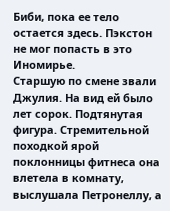Биби, пока ее тело остается здесь. Пэкстон не мог попасть в это Иномирье.
Старшую по смене звали Джулия. На вид ей было лет сорок. Подтянутая фигура. Стремительной походкой ярой поклонницы фитнеса она влетела в комнату, выслушала Петронеллу, а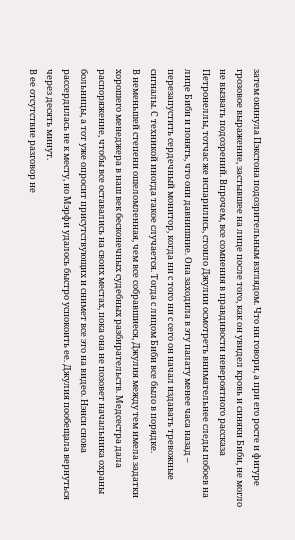затем окинула Пэкстона подозрительным взглядом. Что ни говори, а при его росте и фигуре грозовое выражение, застывшее на лице после того, как он увидел кровь и синяки Биби, не могло не вызвать подозрений. Впрочем, все сомнения в правдивости невероятного рассказа Петронеллы, тотчас же испарились, стоило Джулии осмотреть внимательнее следы побоев на лице Биби и понять, что они давнишние. Она заходила в эту палату менее часа назад – перезапустить сердечный монитор, когда ни с того ни с сего он начал издавать тревожные сигналы. С техникой иногда такое случается. Тогда с лицом Биби все было в порядке.
В неменьшей степени ошеломленная, чем все собравшиеся, Джулия между тем имела задатки хорошего менеджера в наш век бесконечных судебных разбирательств. Медсестра дала распоряжение, чтобы все оставались на своих местах, пока она не позовет начальника охраны больницы, а тот уже опросит присутствующих и снимет все это на видео. Нэнси снова рассердилась не к месту, но Мэрфи удалось быстро успокоить ее. Джулия пообещала вернуться через десять минут.
В ее отсутствие разговор не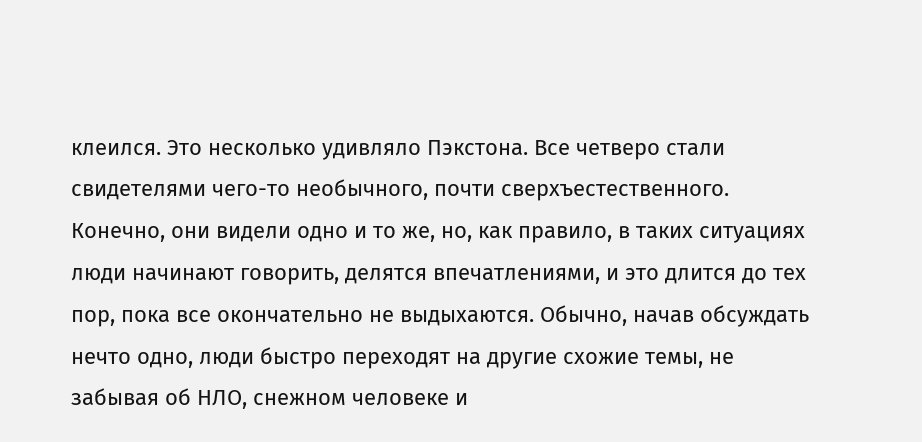клеился. Это несколько удивляло Пэкстона. Все четверо стали свидетелями чего-то необычного, почти сверхъестественного. Конечно, они видели одно и то же, но, как правило, в таких ситуациях люди начинают говорить, делятся впечатлениями, и это длится до тех пор, пока все окончательно не выдыхаются. Обычно, начав обсуждать нечто одно, люди быстро переходят на другие схожие темы, не забывая об НЛО, снежном человеке и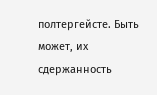полтергейсте. Быть может, их сдержанность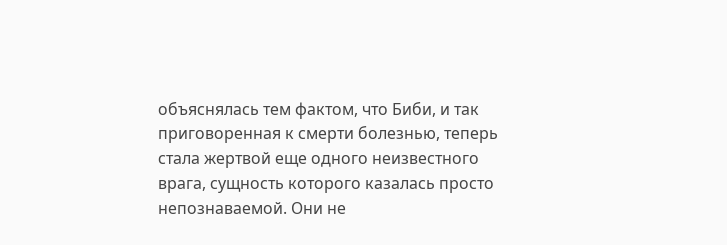объяснялась тем фактом, что Биби, и так приговоренная к смерти болезнью, теперь стала жертвой еще одного неизвестного врага, сущность которого казалась просто непознаваемой. Они не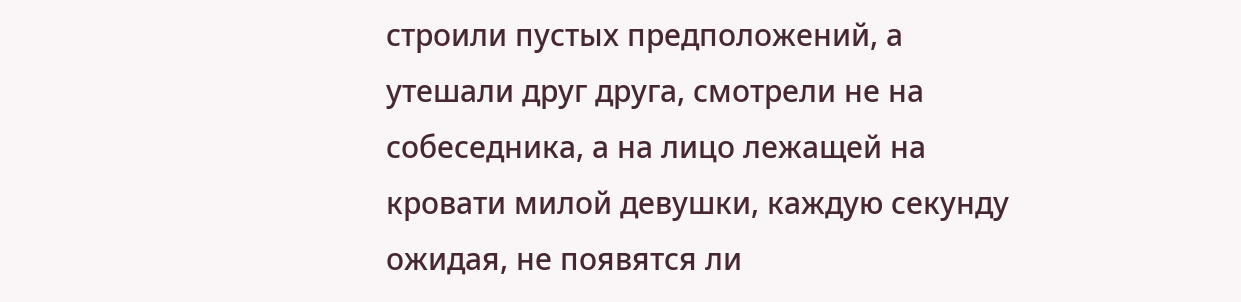строили пустых предположений, а утешали друг друга, смотрели не на собеседника, а на лицо лежащей на кровати милой девушки, каждую секунду ожидая, не появятся ли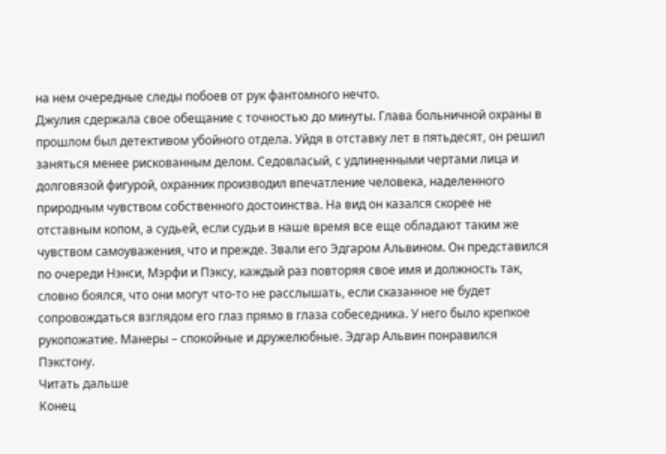на нем очередные следы побоев от рук фантомного нечто.
Джулия сдержала свое обещание с точностью до минуты. Глава больничной охраны в прошлом был детективом убойного отдела. Уйдя в отставку лет в пятьдесят, он решил заняться менее рискованным делом. Седовласый, с удлиненными чертами лица и долговязой фигурой, охранник производил впечатление человека, наделенного природным чувством собственного достоинства. На вид он казался скорее не отставным копом, а судьей, если судьи в наше время все еще обладают таким же чувством самоуважения, что и прежде. Звали его Эдгаром Альвином. Он представился по очереди Нэнси, Мэрфи и Пэксу, каждый раз повторяя свое имя и должность так, словно боялся, что они могут что-то не расслышать, если сказанное не будет сопровождаться взглядом его глаз прямо в глаза собеседника. У него было крепкое рукопожатие. Манеры – спокойные и дружелюбные. Эдгар Альвин понравился Пэкстону.
Читать дальше
Конец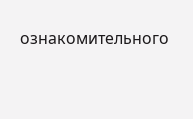ознакомительного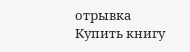отрывка
Купить книгу